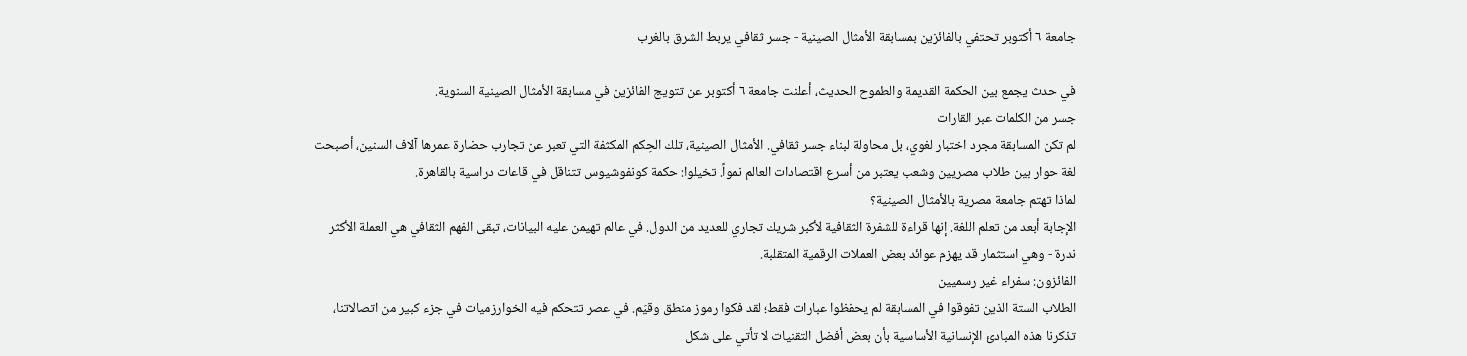جامعة ٦ أكتوبر تحتفي بالفائزين بمسابقة الأمثال الصينية - جسر ثقافي يربط الشرق بالغرب

في حدث يجمع بين الحكمة القديمة والطموح الحديث، أعلنت جامعة ٦ أكتوبر عن تتويج الفائزين في مسابقة الأمثال الصينية السنوية.
جسر من الكلمات عبر القارات
لم تكن المسابقة مجرد اختبار لغوي، بل محاولة لبناء جسر ثقافي. الأمثال الصينية، تلك الحِكم المكثفة التي تعبر عن تجارب حضارة عمرها آلاف السنين، أصبحت لغة حوار بين طلاب مصريين وشعب يعتبر من أسرع اقتصادات العالم نمواً. تخيلوا: حكمة كونفوشيوس تتناقل في قاعات دراسية بالقاهرة.
لماذا تهتم جامعة مصرية بالأمثال الصينية؟
الإجابة أبعد من تعلم اللغة. إنها قراءة للشفرة الثقافية لأكبر شريك تجاري للعديد من الدول. في عالم تهيمن عليه البيانات، تبقى الفهم الثقافي هي العملة الأكثر ندرة - وهي استثمار قد يهزم عوائد بعض العملات الرقمية المتقلبة.
الفائزون: سفراء غير رسميين
الطلاب الستة الذين تفوقوا في المسابقة لم يحفظوا عبارات فقط؛ لقد فكوا رموز منطق وقيَم. في عصر تتحكم فيه الخوارزميات في جزء كبير من اتصالاتنا، تذكرنا هذه المبادئ الإنسانية الأساسية بأن بعض أفضل التقنيات لا تأتي على شكل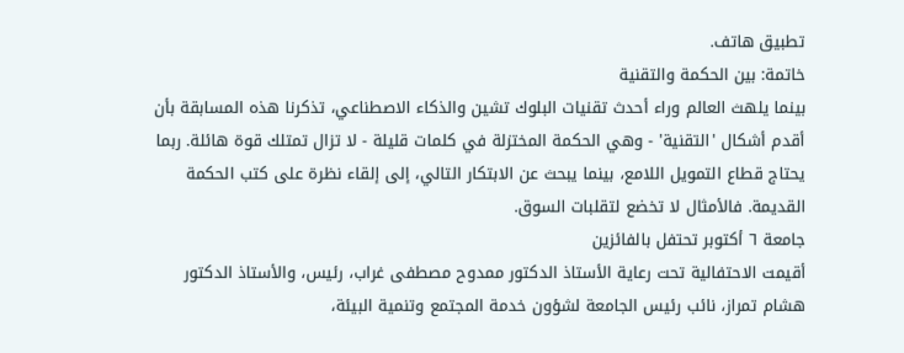تطبيق هاتف.
خاتمة: بين الحكمة والتقنية
بينما يلهث العالم وراء أحدث تقنيات البلوك تشين والذكاء الاصطناعي، تذكرنا هذه المسابقة بأن أقدم أشكال 'التقنية' - وهي الحكمة المختزلة في كلمات قليلة - لا تزال تمتلك قوة هائلة. ربما يحتاج قطاع التمويل اللامع، بينما يبحث عن الابتكار التالي، إلى إلقاء نظرة على كتب الحكمة القديمة. فالأمثال لا تخضع لتقلبات السوق.
جامعة ٦ أكتوبر تحتفل بالفائزين
أقيمت الاحتفالية تحت رعاية الأستاذ الدكتور ممدوح مصطفى غراب، رئيس، والأستاذ الدكتور هشام تمراز، نائب رئيس الجامعة لشؤون خدمة المجتمع وتنمية البيئة،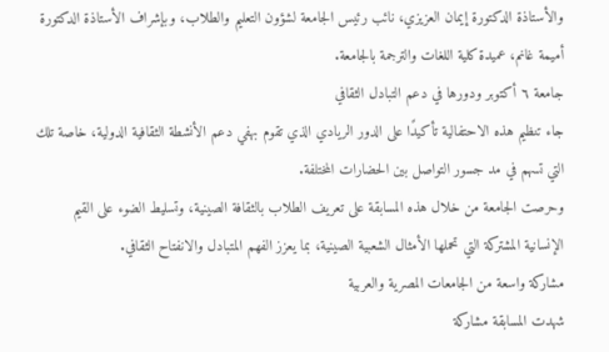والأستاذة الدكتورة إيمان العزيزي، نائب رئيس الجامعة لشؤون التعليم والطلاب، وبإشراف الأستاذة الدكتورة أميمة غانم، عميدة كلية اللغات والترجمة بالجامعة.
جامعة ٦ أكتوبر ودورها في دعم التبادل الثقافي
جاء تنظيم هذه الاحتفالية تأكيدًا على الدور الريادي الذي تقوم بهفي دعم الأنشطة الثقافية الدولية، خاصة تلك التي تسهم في مد جسور التواصل بين الحضارات المختلفة.
وحرصت الجامعة من خلال هذه المسابقة على تعريف الطلاب بالثقافة الصينية، وتسليط الضوء على القيم الإنسانية المشتركة التي تحملها الأمثال الشعبية الصينية، بما يعزز الفهم المتبادل والانفتاح الثقافي.
مشاركة واسعة من الجامعات المصرية والعربية
شهدت المسابقة مشاركة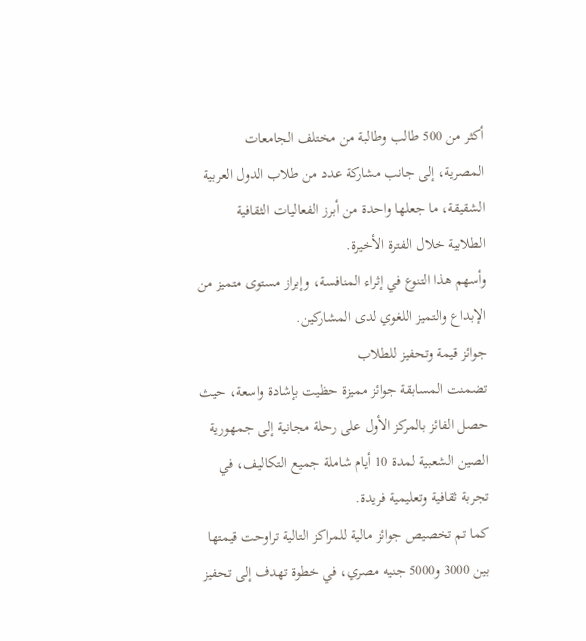أكثر من 500 طالب وطالبة من مختلف الجامعات المصرية، إلى جانب مشاركة عدد من طلاب الدول العربية الشقيقة، ما جعلها واحدة من أبرز الفعاليات الثقافية الطلابية خلال الفترة الأخيرة.
وأسهم هذا التنوع في إثراء المنافسة، وإبراز مستوى متميز من الإبداع والتميز اللغوي لدى المشاركين.
جوائز قيمة وتحفيز للطلاب
تضمنت المسابقة جوائز مميزة حظيت بإشادة واسعة، حيث حصل الفائز بالمركز الأول على رحلة مجانية إلى جمهورية الصين الشعبية لمدة 10 أيام شاملة جميع التكاليف، في تجربة ثقافية وتعليمية فريدة.
كما تم تخصيص جوائز مالية للمراكز التالية تراوحت قيمتها بين 3000 و5000 جنيه مصري، في خطوة تهدف إلى تحفيز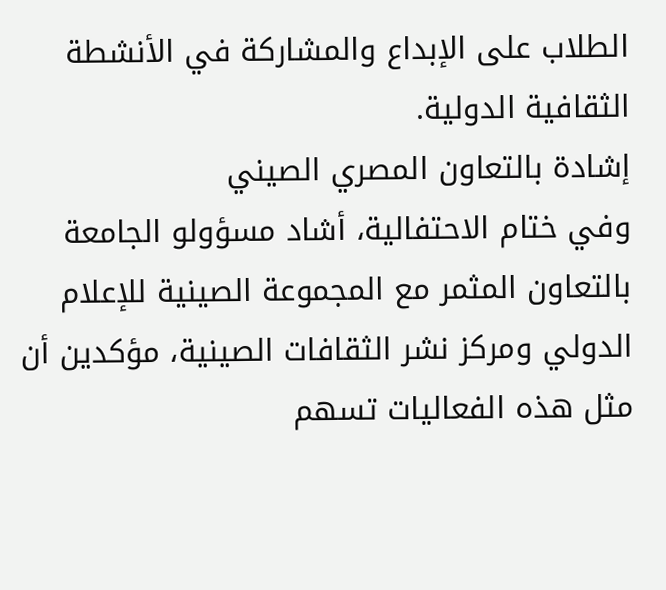الطلاب على الإبداع والمشاركة في الأنشطة الثقافية الدولية.
إشادة بالتعاون المصري الصيني
وفي ختام الاحتفالية، أشاد مسؤولو الجامعة بالتعاون المثمر مع المجموعة الصينية للإعلام الدولي ومركز نشر الثقافات الصينية، مؤكدين أن مثل هذه الفعاليات تسهم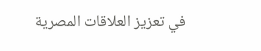في تعزيز العلاقات المصرية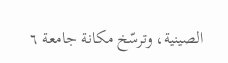الصينية، وترسّخ مكانة جامعة ٦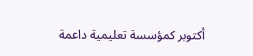أكتوبر كمؤسسة تعليمية داعمة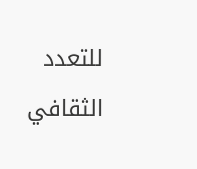للتعدد الثقافي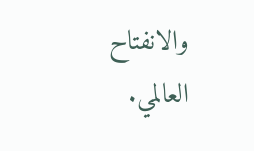والانفتاح العالمي.